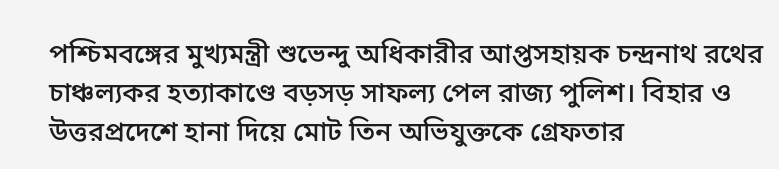পশ্চিমবঙ্গের মুখ্যমন্ত্রী শুভেন্দু অধিকারীর আপ্তসহায়ক চন্দ্রনাথ রথের চাঞ্চল্যকর হত্যাকাণ্ডে বড়সড় সাফল্য পেল রাজ্য পুলিশ। বিহার ও উত্তরপ্রদেশে হানা দিয়ে মোট তিন অভিযুক্তকে গ্রেফতার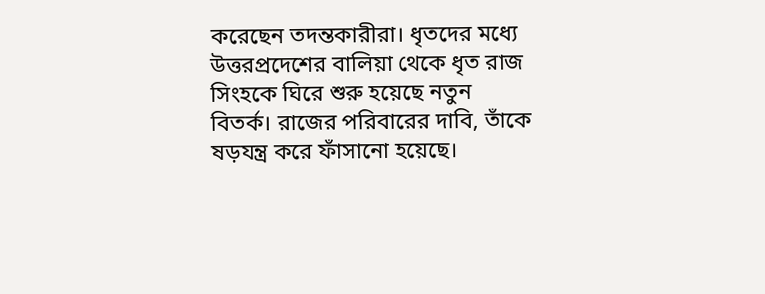করেছেন তদন্তকারীরা। ধৃতদের মধ্যে উত্তরপ্রদেশের বালিয়া থেকে ধৃত রাজ সিংহকে ঘিরে শুরু হয়েছে নতুন বিতর্ক। রাজের পরিবারের দাবি, তাঁকে ষড়যন্ত্র করে ফাঁসানো হয়েছে।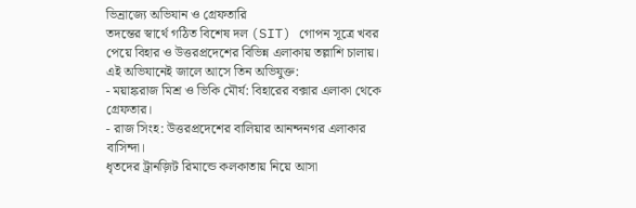ভিন্রাজ্যে অভিযান ও গ্রেফতারি
তদন্তের স্বার্থে গঠিত বিশেষ দল (SIT) গোপন সূত্রে খবর পেয়ে বিহার ও উত্তরপ্রদেশের বিভিন্ন এলাকায় তল্লাশি চালায়। এই অভিযানেই জালে আসে তিন অভিযুক্ত:
- ময়াঙ্করাজ মিশ্র ও ভিকি মৌর্য: বিহারের বক্সার এলাকা থেকে গ্রেফতার।
- রাজ সিংহ: উত্তরপ্রদেশের বালিয়ার আনন্দনগর এলাকার বাসিন্দা।
ধৃতদের ট্রানজ়িট রিমান্ডে কলকাতায় নিয়ে আসা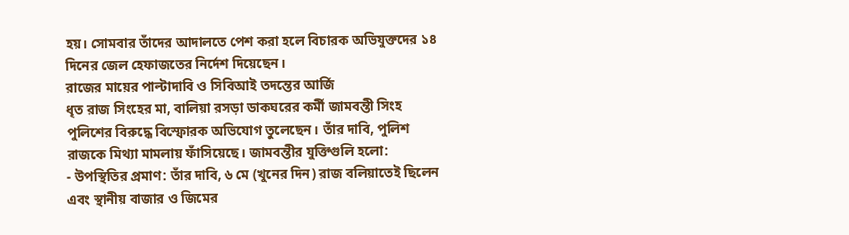হয়। সোমবার তাঁদের আদালতে পেশ করা হলে বিচারক অভিযুক্তদের ১৪ দিনের জেল হেফাজতের নির্দেশ দিয়েছেন।
রাজের মায়ের পাল্টাদাবি ও সিবিআই তদন্তের আর্জি
ধৃত রাজ সিংহের মা, বালিয়া রসড়া ডাকঘরের কর্মী জামবন্তী সিংহ পুলিশের বিরুদ্ধে বিস্ফোরক অভিযোগ তুলেছেন। তাঁর দাবি, পুলিশ রাজকে মিথ্যা মামলায় ফাঁসিয়েছে। জামবন্তীর যুক্তিগুলি হলো:
- উপস্থিতির প্রমাণ: তাঁর দাবি, ৬ মে (খুনের দিন) রাজ বলিয়াতেই ছিলেন এবং স্থানীয় বাজার ও জিমের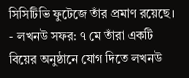সিসিটিভি ফুটেজে তাঁর প্রমাণ রয়েছে।
- লখনউ সফর: ৭ মে তাঁরা একটি বিয়ের অনুষ্ঠানে যোগ দিতে লখনউ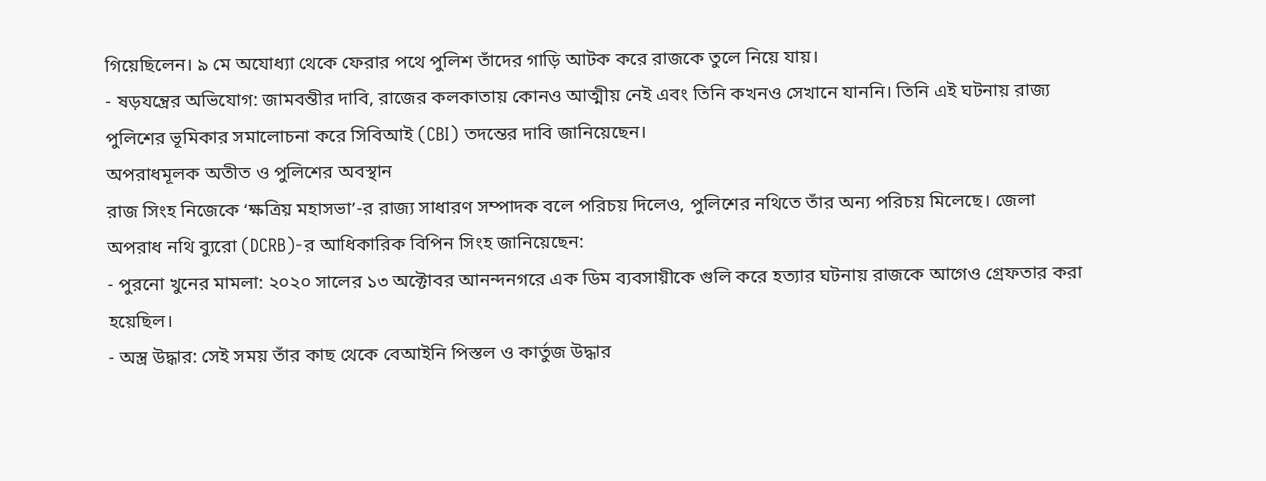গিয়েছিলেন। ৯ মে অযোধ্যা থেকে ফেরার পথে পুলিশ তাঁদের গাড়ি আটক করে রাজকে তুলে নিয়ে যায়।
- ষড়যন্ত্রের অভিযোগ: জামবন্তীর দাবি, রাজের কলকাতায় কোনও আত্মীয় নেই এবং তিনি কখনও সেখানে যাননি। তিনি এই ঘটনায় রাজ্য পুলিশের ভূমিকার সমালোচনা করে সিবিআই (CBI) তদন্তের দাবি জানিয়েছেন।
অপরাধমূলক অতীত ও পুলিশের অবস্থান
রাজ সিংহ নিজেকে ‘ক্ষত্রিয় মহাসভা’-র রাজ্য সাধারণ সম্পাদক বলে পরিচয় দিলেও, পুলিশের নথিতে তাঁর অন্য পরিচয় মিলেছে। জেলা অপরাধ নথি ব্যুরো (DCRB)-র আধিকারিক বিপিন সিংহ জানিয়েছেন:
- পুরনো খুনের মামলা: ২০২০ সালের ১৩ অক্টোবর আনন্দনগরে এক ডিম ব্যবসায়ীকে গুলি করে হত্যার ঘটনায় রাজকে আগেও গ্রেফতার করা হয়েছিল।
- অস্ত্র উদ্ধার: সেই সময় তাঁর কাছ থেকে বেআইনি পিস্তল ও কার্তুজ উদ্ধার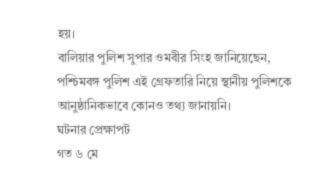হয়।
বালিয়ার পুলিশ সুপার ওমবীর সিংহ জানিয়েছেন, পশ্চিমবঙ্গ পুলিশ এই গ্রেফতারি নিয়ে স্থানীয় পুলিশকে আনুষ্ঠানিকভাবে কোনও তথ্য জানায়নি।
ঘটনার প্রেক্ষাপট
গত ৬ মে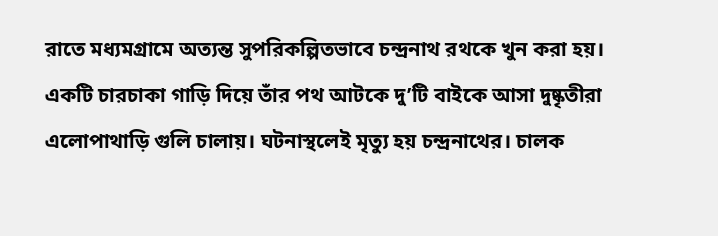রাতে মধ্যমগ্রামে অত্যন্ত সুপরিকল্পিতভাবে চন্দ্রনাথ রথকে খুন করা হয়। একটি চারচাকা গাড়ি দিয়ে তাঁর পথ আটকে দু’টি বাইকে আসা দুষ্কৃতীরা এলোপাথাড়ি গুলি চালায়। ঘটনাস্থলেই মৃত্যু হয় চন্দ্রনাথের। চালক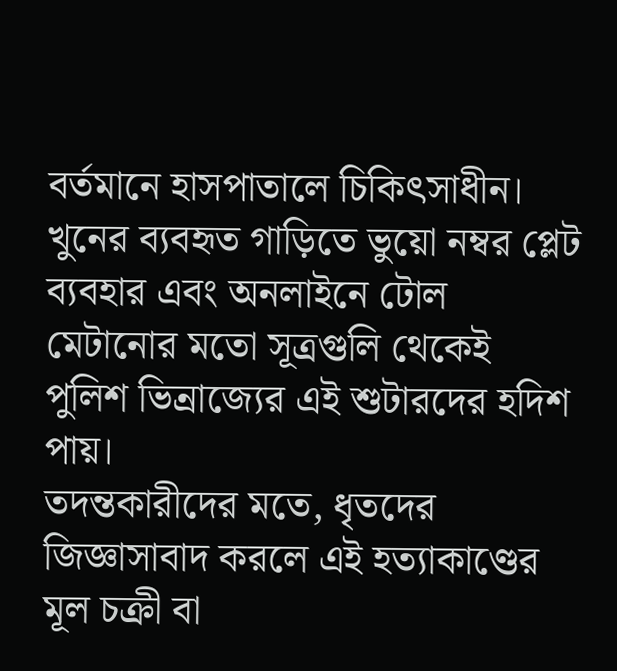বর্তমানে হাসপাতালে চিকিৎসাধীন। খুনের ব্যবহৃত গাড়িতে ভুয়ো নম্বর প্লেট ব্যবহার এবং অনলাইনে টোল মেটানোর মতো সূত্রগুলি থেকেই পুলিশ ভিন্রাজ্যের এই শুটারদের হদিশ পায়।
তদন্তকারীদের মতে, ধৃতদের জিজ্ঞাসাবাদ করলে এই হত্যাকাণ্ডের মূল চক্রী বা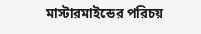মাস্টারমাইন্ডের পরিচয়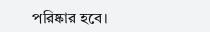পরিষ্কার হবে।